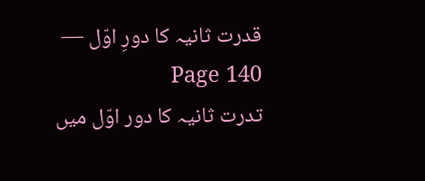قدرت ثانیہ کا دورِ اوّل — Page 140
تدرت ثانیہ کا دور اوّل میں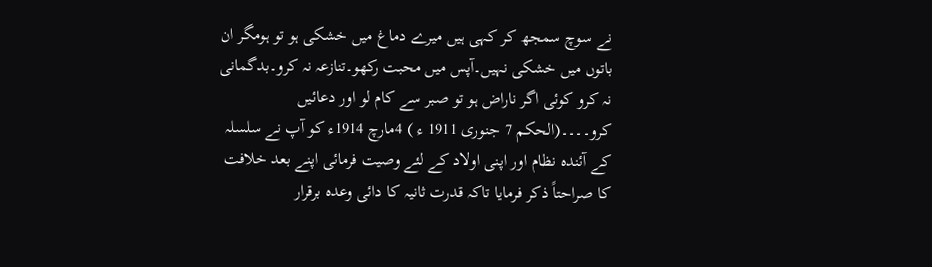نے سوچ سمجھ کر کہی ہیں میرے دماغ میں خشکی ہو تو ہومگر ان باتوں میں خشکی نہیں۔آپس میں محبت رکھو۔تنازعہ نہ کرو۔بدگمانی نہ کرو کوئی اگر ناراض ہو تو صبر سے کام لو اور دعائیں کرو۔۔۔۔(الحکم 7 جنوری 1911 ء ) 4مارچ 1914ء کو آپ نے سلسلہ کے آئندہ نظام اور اپنی اولاد کے لئے وصیت فرمائی اپنے بعد خلافت کا صراحتاً ذکر فرمایا تاکہ قدرت ثانیہ کا دائی وعدہ برقرار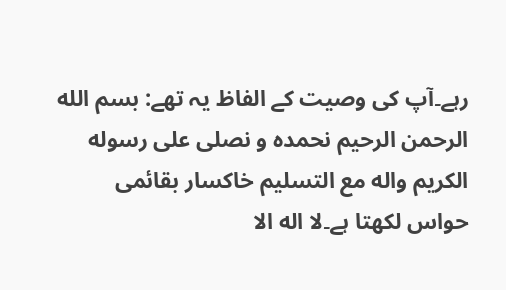رہے۔آپ کی وصیت کے الفاظ یہ تھے: بسم الله الرحمن الرحیم نحمدہ و نصلی علی رسوله الكريم واله مع التسليم خاکسار بقائمی حواس لکھتا ہے۔لا اله الا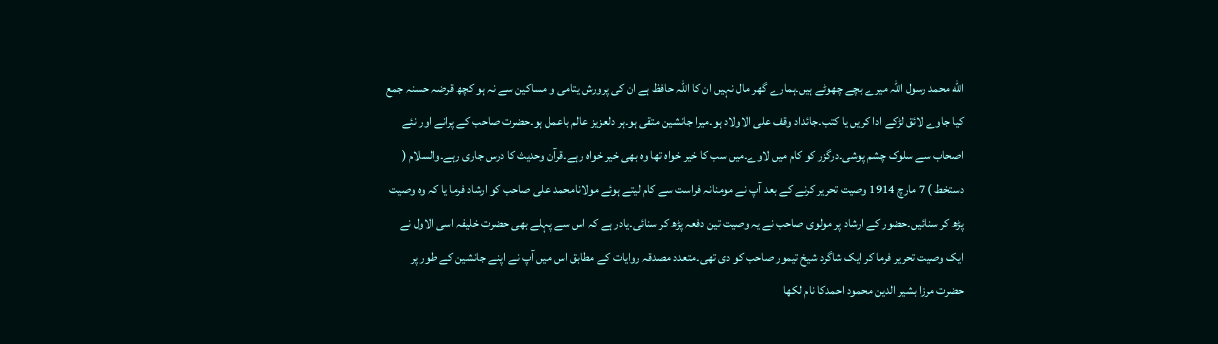الله محمد رسول اللہ میرے بچے چھوٹے ہیں۔ہمارے گھر مال نہیں ان کا اللہ حافظ ہے ان کی پرورش یتامی و مساکین سے نہ ہو کچھ قرضہ حسنہ جمع کیا جاوے لائق لڑکے ادا کریں یا کتب۔جائداد وقف علی الاولاد ہو۔میرا جانشین متقی ہو۔ہر دلعزیز عالم باعمل ہو۔حضرت صاحب کے پرانے اور نئے اصحاب سے سلوک چشم پوشی۔درگزر کو کام میں لاوے۔میں سب کا خیر خواہ تھا وہ بھی خیر خواہ رہے۔قرآن وحدیث کا درس جاری رہے۔والسلام ( دستخط ) 7 مارچ 1914 وصیت تحریر کرنے کے بعد آپ نے مومنانہ فراست سے کام لیتے ہوئے مولانامحمد علی صاحب کو ارشاد فرما یا کہ وہ وصیت پڑھ کر سنائیں۔حضور کے ارشاد پر مولوی صاحب نے یہ وصیت تین دفعہ پڑھ کر سنائی۔یادر ہے کہ اس سے پہلے بھی حضرت خلیفہ اسی الاول نے ایک وصیت تحریر فرما کر ایک شاگرد شیخ تیمور صاحب کو دی تھی۔متعدد مصدقہ روایات کے مطابق اس میں آپ نے اپنے جانشین کے طور پر حضرت مرزا بشیر الدین محمود احمدکا نام لکھا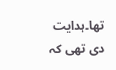تھا۔ہدایت دی تھی کہ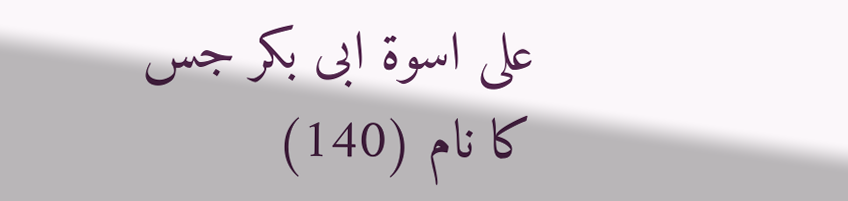علی اسوۃ ابی بکر جس کا نام (140)